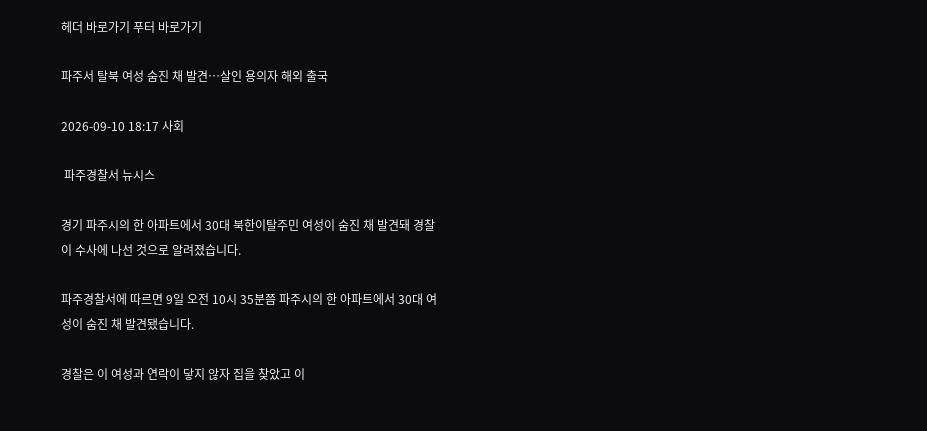헤더 바로가기 푸터 바로가기

파주서 탈북 여성 숨진 채 발견…살인 용의자 해외 출국

2026-09-10 18:17 사회

 파주경찰서 뉴시스

경기 파주시의 한 아파트에서 30대 북한이탈주민 여성이 숨진 채 발견돼 경찰이 수사에 나선 것으로 알려졌습니다.

파주경찰서에 따르면 9일 오전 10시 35분쯤 파주시의 한 아파트에서 30대 여성이 숨진 채 발견됐습니다.

경찰은 이 여성과 연락이 닿지 않자 집을 찾았고 이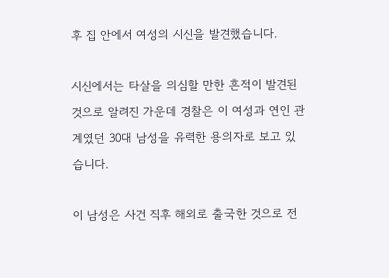후 집 안에서 여성의 시신을 발견했습니다.

시신에서는 타살을 의심할 만한 흔적이 발견된 것으로 알려진 가운데 경찰은 이 여성과 연인 관계였던 30대 남성을 유력한 용의자로 보고 있습니다.

이 남성은 사건 직후 해외로 출국한 것으로 전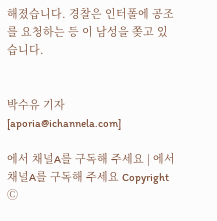해졌습니다. 경찰은 인터폴에 공조를 요청하는 등 이 남성을 쫒고 있습니다.


박수유 기자 [aporia@ichannela.com]

에서 채널A를 구독해 주세요 | 에서 채널A를 구독해 주세요 Copyright Ⓒ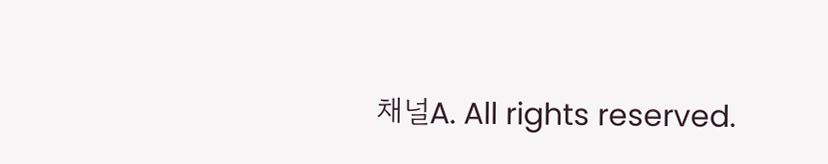채널A. All rights reserved.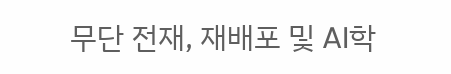무단 전재, 재배포 및 AI학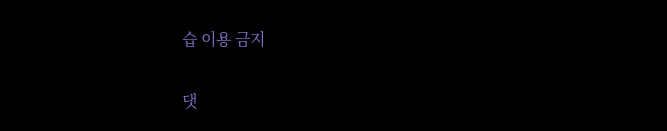습 이용 금지

댓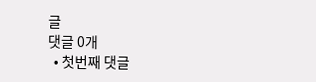글
댓글 0개
  • 첫번째 댓글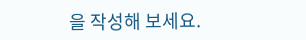을 작성해 보세요.